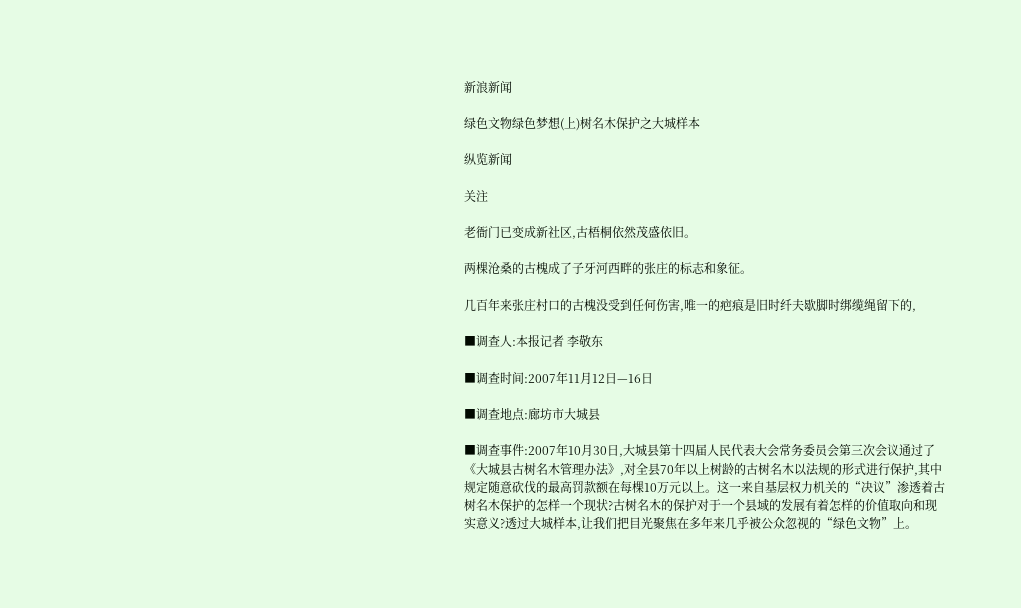新浪新闻

绿色文物绿色梦想(上)树名木保护之大城样本

纵览新闻

关注

老衙门已变成新社区,古梧桐依然茂盛依旧。

两棵沧桑的古槐成了子牙河西畔的张庄的标志和象征。

几百年来张庄村口的古槐没受到任何伤害,唯一的疤痕是旧时纤夫歇脚时绑缆绳留下的,

■调查人:本报记者 李敬东

■调查时间:2007年11月12日—16日

■调查地点:廊坊市大城县

■调查事件:2007年10月30日,大城县第十四届人民代表大会常务委员会第三次会议通过了《大城县古树名木管理办法》,对全县70年以上树龄的古树名木以法规的形式进行保护,其中规定随意砍伐的最高罚款额在每棵10万元以上。这一来自基层权力机关的“决议”渗透着古树名木保护的怎样一个现状?古树名木的保护对于一个县域的发展有着怎样的价值取向和现实意义?透过大城样本,让我们把目光聚焦在多年来几乎被公众忽视的“绿色文物”上。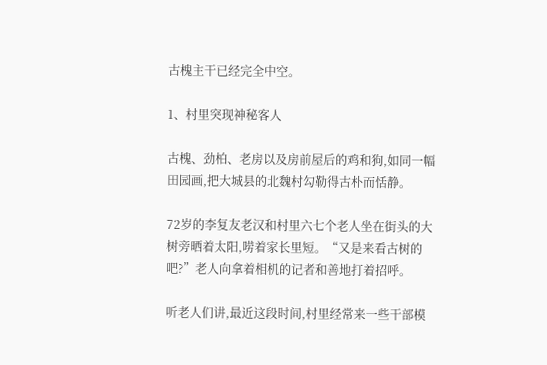古槐主干已经完全中空。

1、村里突现神秘客人

古槐、劲柏、老房以及房前屋后的鸡和狗,如同一幅田园画,把大城县的北魏村勾勒得古朴而恬静。

72岁的李复友老汉和村里六七个老人坐在街头的大树旁晒着太阳,唠着家长里短。“又是来看古树的吧?”老人向拿着相机的记者和善地打着招呼。

听老人们讲,最近这段时间,村里经常来一些干部模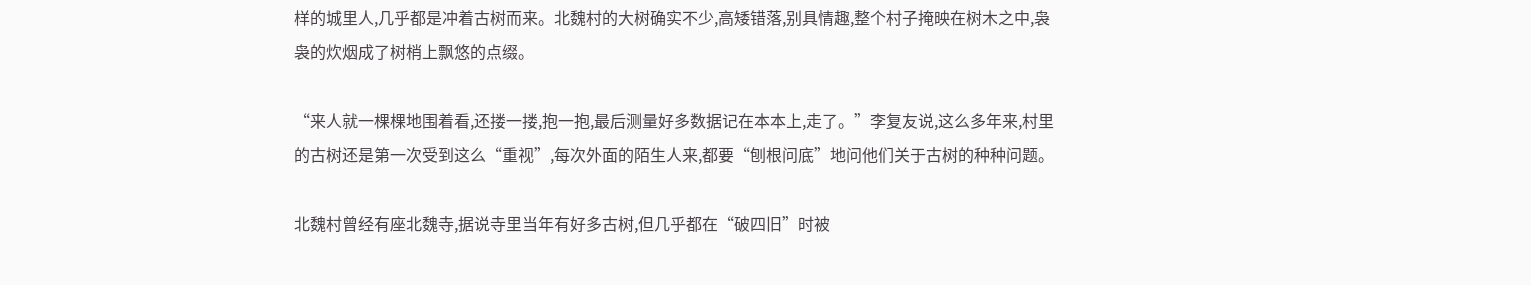样的城里人,几乎都是冲着古树而来。北魏村的大树确实不少,高矮错落,别具情趣,整个村子掩映在树木之中,袅袅的炊烟成了树梢上飘悠的点缀。

“来人就一棵棵地围着看,还搂一搂,抱一抱,最后测量好多数据记在本本上,走了。”李复友说,这么多年来,村里的古树还是第一次受到这么“重视”,每次外面的陌生人来,都要“刨根问底”地问他们关于古树的种种问题。

北魏村曾经有座北魏寺,据说寺里当年有好多古树,但几乎都在“破四旧”时被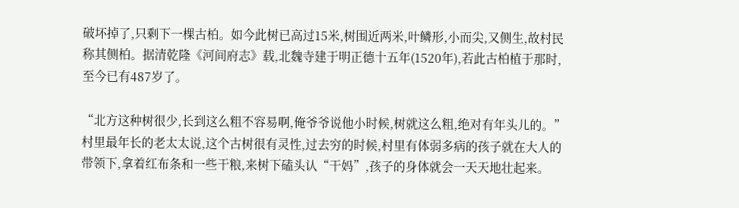破坏掉了,只剩下一棵古柏。如今此树已高过15米,树围近两米,叶鳞形,小而尖,又侧生,故村民称其侧柏。据清乾隆《河间府志》载,北魏寺建于明正德十五年(1520年),若此古柏植于那时,至今已有487岁了。

“北方这种树很少,长到这么粗不容易啊,俺爷爷说他小时候,树就这么粗,绝对有年头儿的。”村里最年长的老太太说,这个古树很有灵性,过去穷的时候,村里有体弱多病的孩子就在大人的带领下,拿着红布条和一些干粮,来树下磕头认“干妈”,孩子的身体就会一天天地壮起来。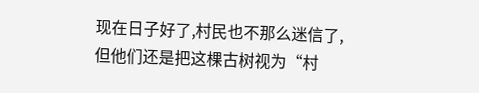现在日子好了,村民也不那么迷信了,但他们还是把这棵古树视为“村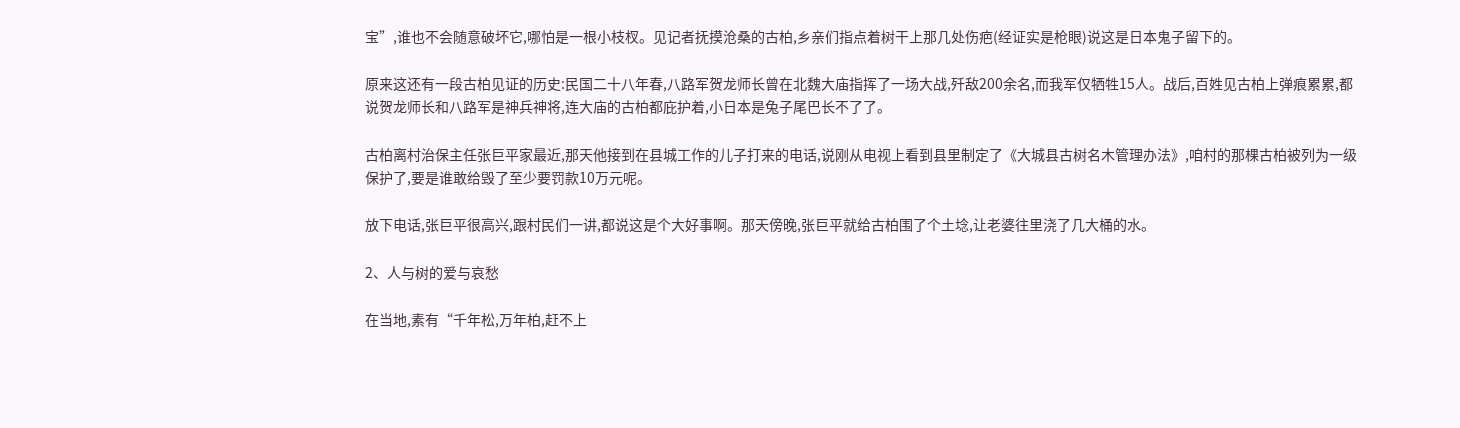宝”,谁也不会随意破坏它,哪怕是一根小枝杈。见记者抚摸沧桑的古柏,乡亲们指点着树干上那几处伤疤(经证实是枪眼)说这是日本鬼子留下的。

原来这还有一段古柏见证的历史:民国二十八年春,八路军贺龙师长曾在北魏大庙指挥了一场大战,歼敌200余名,而我军仅牺牲15人。战后,百姓见古柏上弹痕累累,都说贺龙师长和八路军是神兵神将,连大庙的古柏都庇护着,小日本是兔子尾巴长不了了。

古柏离村治保主任张巨平家最近,那天他接到在县城工作的儿子打来的电话,说刚从电视上看到县里制定了《大城县古树名木管理办法》,咱村的那棵古柏被列为一级保护了,要是谁敢给毁了至少要罚款10万元呢。

放下电话,张巨平很高兴,跟村民们一讲,都说这是个大好事啊。那天傍晚,张巨平就给古柏围了个土埝,让老婆往里浇了几大桶的水。

2、人与树的爱与哀愁

在当地,素有“千年松,万年柏,赶不上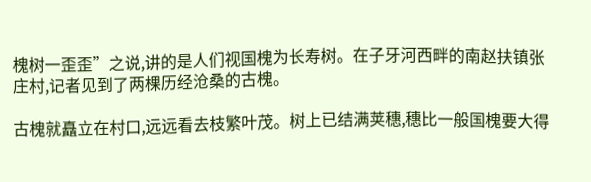槐树一歪歪”之说,讲的是人们视国槐为长寿树。在子牙河西畔的南赵扶镇张庄村,记者见到了两棵历经沧桑的古槐。

古槐就矗立在村口,远远看去枝繁叶茂。树上已结满荚穗,穗比一般国槐要大得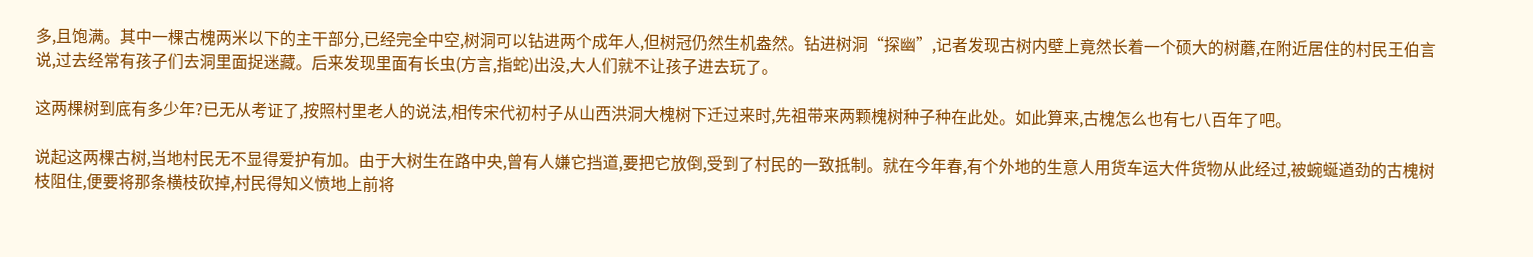多,且饱满。其中一棵古槐两米以下的主干部分,已经完全中空,树洞可以钻进两个成年人,但树冠仍然生机盎然。钻进树洞“探幽”,记者发现古树内壁上竟然长着一个硕大的树蘑,在附近居住的村民王伯言说,过去经常有孩子们去洞里面捉迷藏。后来发现里面有长虫(方言,指蛇)出没,大人们就不让孩子进去玩了。

这两棵树到底有多少年?已无从考证了,按照村里老人的说法,相传宋代初村子从山西洪洞大槐树下迁过来时,先祖带来两颗槐树种子种在此处。如此算来,古槐怎么也有七八百年了吧。

说起这两棵古树,当地村民无不显得爱护有加。由于大树生在路中央,曾有人嫌它挡道,要把它放倒,受到了村民的一致抵制。就在今年春,有个外地的生意人用货车运大件货物从此经过,被蜿蜒遒劲的古槐树枝阻住,便要将那条横枝砍掉,村民得知义愤地上前将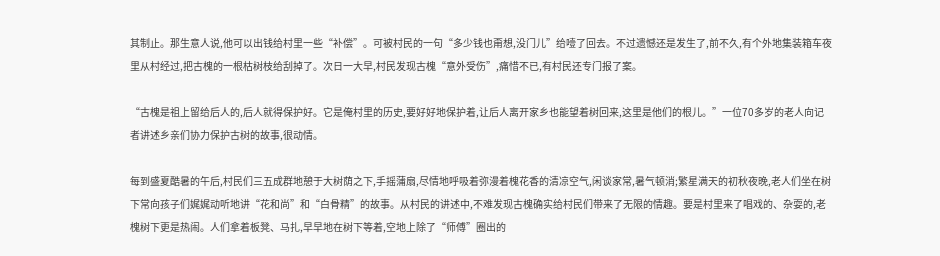其制止。那生意人说,他可以出钱给村里一些“补偿”。可被村民的一句“多少钱也甭想,没门儿”给噎了回去。不过遗憾还是发生了,前不久,有个外地集装箱车夜里从村经过,把古槐的一根枯树枝给刮掉了。次日一大早,村民发现古槐“意外受伤”,痛惜不已,有村民还专门报了案。

“古槐是祖上留给后人的,后人就得保护好。它是俺村里的历史,要好好地保护着,让后人离开家乡也能望着树回来,这里是他们的根儿。”一位70多岁的老人向记者讲述乡亲们协力保护古树的故事,很动情。

每到盛夏酷暑的午后,村民们三五成群地憩于大树荫之下,手摇蒲扇,尽情地呼吸着弥漫着槐花香的清凉空气,闲谈家常,暑气顿消;繁星满天的初秋夜晚,老人们坐在树下常向孩子们娓娓动听地讲“花和尚”和“白骨精”的故事。从村民的讲述中,不难发现古槐确实给村民们带来了无限的情趣。要是村里来了唱戏的、杂耍的,老槐树下更是热闹。人们拿着板凳、马扎,早早地在树下等着,空地上除了“师傅”圈出的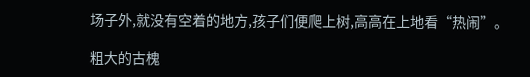场子外,就没有空着的地方,孩子们便爬上树,高高在上地看“热闹”。

粗大的古槐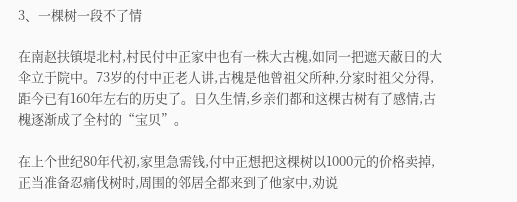3、一棵树一段不了情

在南赵扶镇堤北村,村民付中正家中也有一株大古槐,如同一把遮天蔽日的大伞立于院中。73岁的付中正老人讲,古槐是他曾祖父所种,分家时祖父分得,距今已有160年左右的历史了。日久生情,乡亲们都和这棵古树有了感情,古槐逐渐成了全村的“宝贝”。

在上个世纪80年代初,家里急需钱,付中正想把这棵树以1000元的价格卖掉,正当准备忍痛伐树时,周围的邻居全都来到了他家中,劝说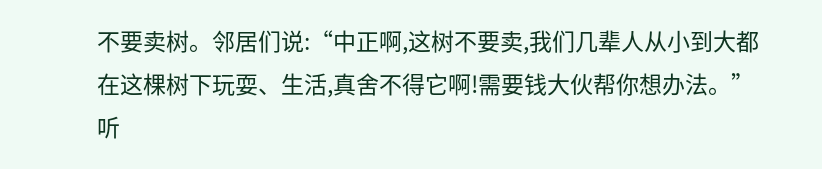不要卖树。邻居们说:“中正啊,这树不要卖,我们几辈人从小到大都在这棵树下玩耍、生活,真舍不得它啊!需要钱大伙帮你想办法。”听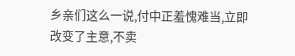乡亲们这么一说,付中正羞愧难当,立即改变了主意,不卖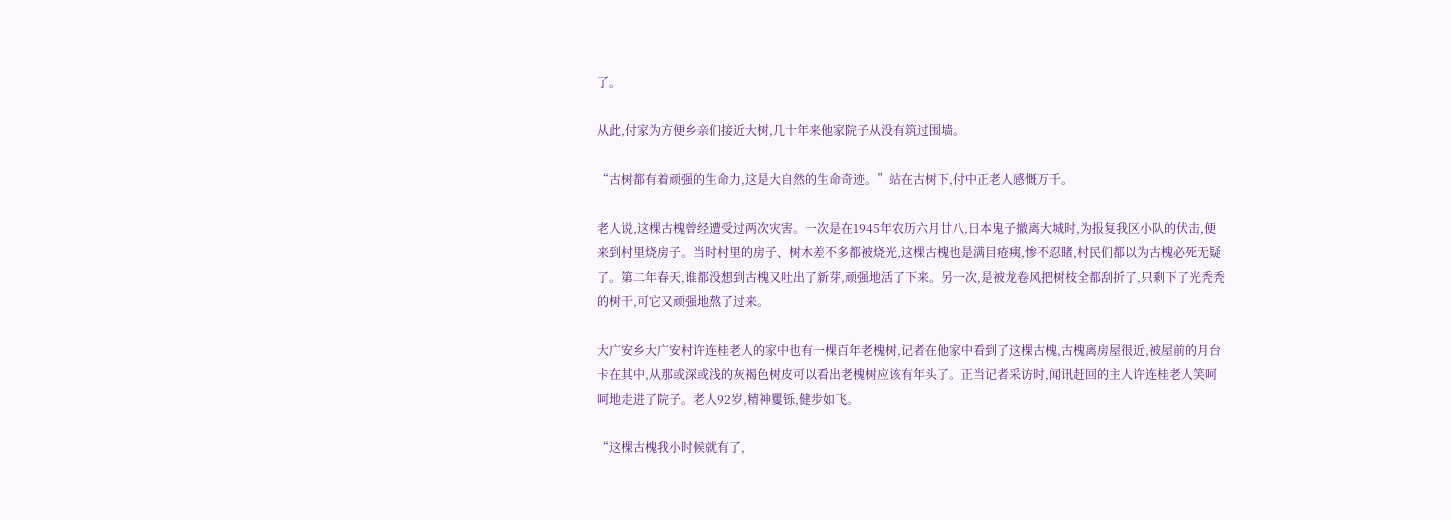了。

从此,付家为方便乡亲们接近大树,几十年来他家院子从没有筑过围墙。

“古树都有着顽强的生命力,这是大自然的生命奇迹。”站在古树下,付中正老人感慨万千。

老人说,这棵古槐曾经遭受过两次灾害。一次是在1945年农历六月廿八,日本鬼子撤离大城时,为报复我区小队的伏击,便来到村里烧房子。当时村里的房子、树木差不多都被烧光,这棵古槐也是满目疮痍,惨不忍睹,村民们都以为古槐必死无疑了。第二年春天,谁都没想到古槐又吐出了新芽,顽强地活了下来。另一次,是被龙卷风把树枝全都刮折了,只剩下了光秃秃的树干,可它又顽强地熬了过来。

大广安乡大广安村许连桂老人的家中也有一棵百年老槐树,记者在他家中看到了这棵古槐,古槐离房屋很近,被屋前的月台卡在其中,从那或深或浅的灰褐色树皮可以看出老槐树应该有年头了。正当记者采访时,闻讯赶回的主人许连桂老人笑呵呵地走进了院子。老人92岁,精神矍铄,健步如飞。

“这棵古槐我小时候就有了,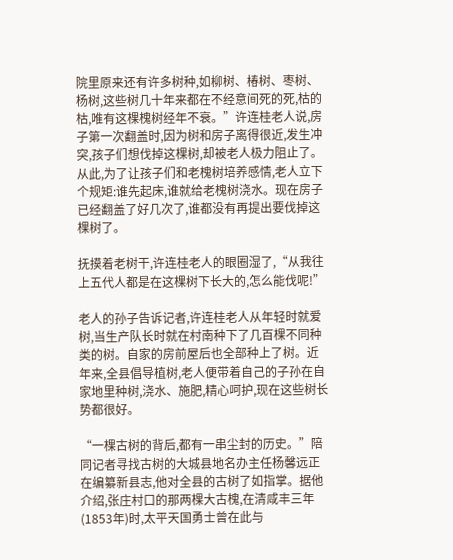院里原来还有许多树种,如柳树、椿树、枣树、杨树,这些树几十年来都在不经意间死的死,枯的枯,唯有这棵槐树经年不衰。”许连桂老人说,房子第一次翻盖时,因为树和房子离得很近,发生冲突,孩子们想伐掉这棵树,却被老人极力阻止了。从此,为了让孩子们和老槐树培养感情,老人立下个规矩:谁先起床,谁就给老槐树浇水。现在房子已经翻盖了好几次了,谁都没有再提出要伐掉这棵树了。

抚摸着老树干,许连桂老人的眼圈湿了,“从我往上五代人都是在这棵树下长大的,怎么能伐呢!”

老人的孙子告诉记者,许连桂老人从年轻时就爱树,当生产队长时就在村南种下了几百棵不同种类的树。自家的房前屋后也全部种上了树。近年来,全县倡导植树,老人便带着自己的子孙在自家地里种树,浇水、施肥,精心呵护,现在这些树长势都很好。

“一棵古树的背后,都有一串尘封的历史。”陪同记者寻找古树的大城县地名办主任杨馨远正在编纂新县志,他对全县的古树了如指掌。据他介绍,张庄村口的那两棵大古槐,在清咸丰三年(1853年)时,太平天国勇士曾在此与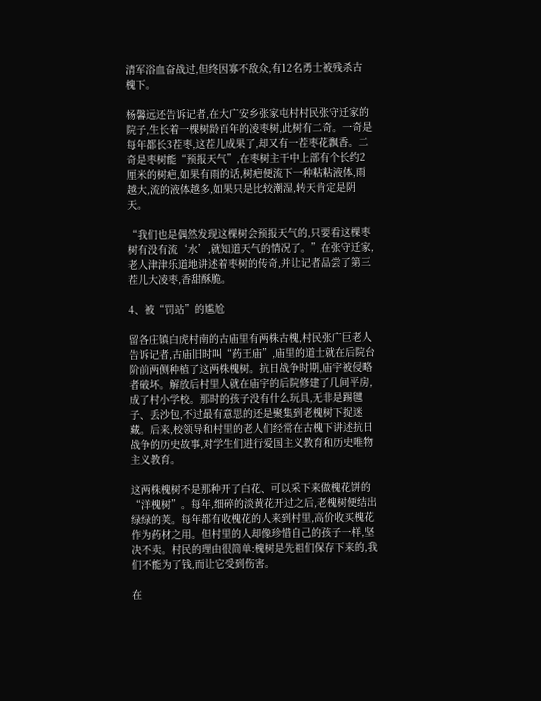清军浴血奋战过,但终因寡不敌众,有12名勇士被残杀古槐下。

杨馨远还告诉记者,在大广安乡张家屯村村民张守迁家的院子,生长着一棵树龄百年的凌枣树,此树有二奇。一奇是每年都长3茬枣,这茬儿成果了,却又有一茬枣花飘香。二奇是枣树能“预报天气”,在枣树主干中上部有个长约2厘米的树疤,如果有雨的话,树疤便流下一种粘粘液体,雨越大,流的液体越多,如果只是比较潮湿,转天肯定是阴天。

“我们也是偶然发现这棵树会预报天气的,只要看这棵枣树有没有流‘水’,就知道天气的情况了。”在张守迁家,老人津津乐道地讲述着枣树的传奇,并让记者品尝了第三茬儿大凌枣,香甜酥脆。

4、被“罚站”的尴尬

留各庄镇白虎村南的古庙里有两株古槐,村民张广巨老人告诉记者,古庙旧时叫“药王庙”,庙里的道士就在后院台阶前两侧种植了这两株槐树。抗日战争时期,庙宇被侵略者破坏。解放后村里人就在庙宇的后院修建了几间平房,成了村小学校。那时的孩子没有什么玩具,无非是踢毽子、丢沙包,不过最有意思的还是聚集到老槐树下捉迷藏。后来,校领导和村里的老人们经常在古槐下讲述抗日战争的历史故事,对学生们进行爱国主义教育和历史唯物主义教育。

这两株槐树不是那种开了白花、可以采下来做槐花饼的“洋槐树”。每年,细碎的淡黄花开过之后,老槐树便结出绿绿的荚。每年都有收槐花的人来到村里,高价收买槐花作为药材之用。但村里的人却像珍惜自己的孩子一样,坚决不卖。村民的理由很简单:槐树是先祖们保存下来的,我们不能为了钱,而让它受到伤害。

在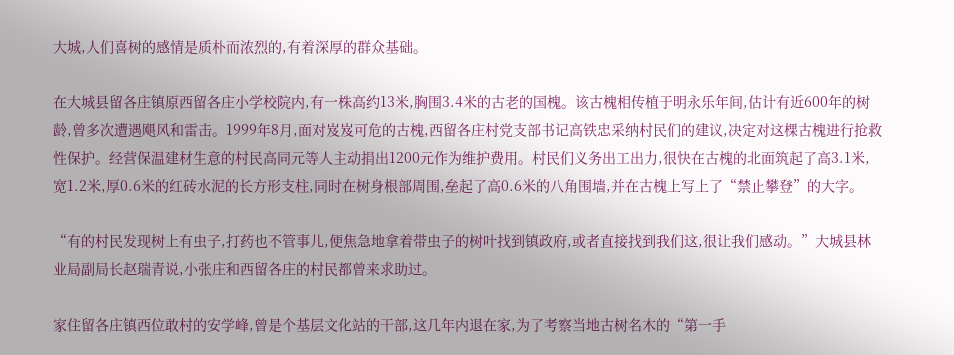大城,人们喜树的感情是质朴而浓烈的,有着深厚的群众基础。

在大城县留各庄镇原西留各庄小学校院内,有一株高约13米,胸围3.4米的古老的国槐。该古槐相传植于明永乐年间,估计有近600年的树龄,曾多次遭遇飓风和雷击。1999年8月,面对岌岌可危的古槐,西留各庄村党支部书记高铁忠采纳村民们的建议,决定对这棵古槐进行抢救性保护。经营保温建材生意的村民高同元等人主动捐出1200元作为维护费用。村民们义务出工出力,很快在古槐的北面筑起了高3.1米,宽1.2米,厚0.6米的红砖水泥的长方形支柱,同时在树身根部周围,垒起了高0.6米的八角围墙,并在古槐上写上了“禁止攀登”的大字。

“有的村民发现树上有虫子,打药也不管事儿,便焦急地拿着带虫子的树叶找到镇政府,或者直接找到我们这,很让我们感动。”大城县林业局副局长赵瑞青说,小张庄和西留各庄的村民都曾来求助过。

家住留各庄镇西位敢村的安学峰,曾是个基层文化站的干部,这几年内退在家,为了考察当地古树名木的“第一手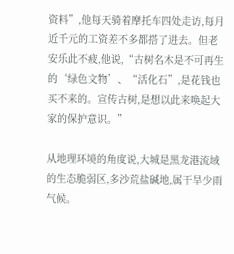资料”,他每天骑着摩托车四处走访,每月近千元的工资差不多都搭了进去。但老安乐此不疲,他说,“古树名木是不可再生的‘绿色文物’、“活化石”,是花钱也买不来的。宣传古树,是想以此来唤起大家的保护意识。”

从地理环境的角度说,大城是黑龙港流域的生态脆弱区,多沙荒盐碱地,属干旱少雨气候。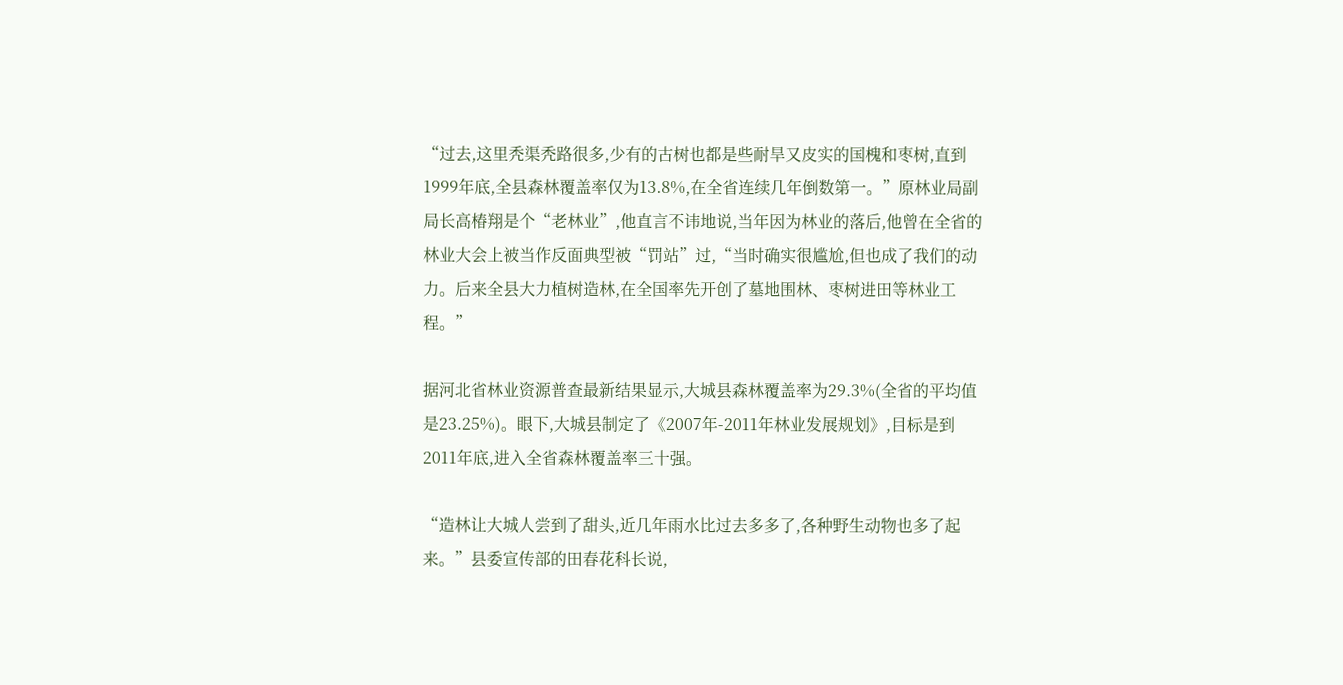“过去,这里秃渠秃路很多,少有的古树也都是些耐旱又皮实的国槐和枣树,直到1999年底,全县森林覆盖率仅为13.8%,在全省连续几年倒数第一。”原林业局副局长高椿翔是个“老林业”,他直言不讳地说,当年因为林业的落后,他曾在全省的林业大会上被当作反面典型被“罚站”过,“当时确实很尴尬,但也成了我们的动力。后来全县大力植树造林,在全国率先开创了墓地围林、枣树进田等林业工程。”

据河北省林业资源普查最新结果显示,大城县森林覆盖率为29.3%(全省的平均值是23.25%)。眼下,大城县制定了《2007年-2011年林业发展规划》,目标是到2011年底,进入全省森林覆盖率三十强。

“造林让大城人尝到了甜头,近几年雨水比过去多多了,各种野生动物也多了起来。”县委宣传部的田春花科长说,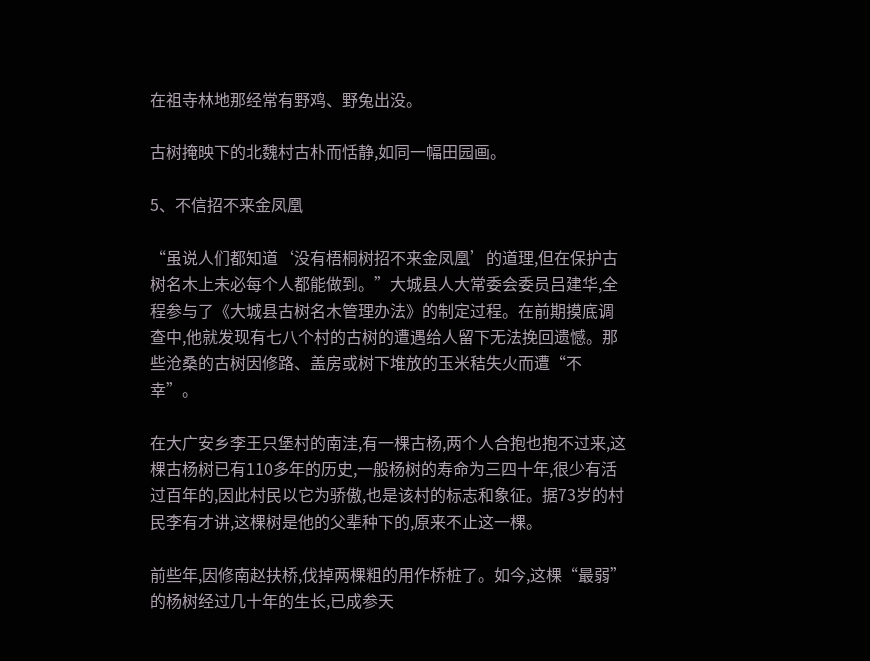在祖寺林地那经常有野鸡、野兔出没。

古树掩映下的北魏村古朴而恬静,如同一幅田园画。

5、不信招不来金凤凰

“虽说人们都知道‘没有梧桐树招不来金凤凰’的道理,但在保护古树名木上未必每个人都能做到。”大城县人大常委会委员吕建华,全程参与了《大城县古树名木管理办法》的制定过程。在前期摸底调查中,他就发现有七八个村的古树的遭遇给人留下无法挽回遗憾。那些沧桑的古树因修路、盖房或树下堆放的玉米秸失火而遭“不幸”。

在大广安乡李王只堡村的南洼,有一棵古杨,两个人合抱也抱不过来,这棵古杨树已有110多年的历史,一般杨树的寿命为三四十年,很少有活过百年的,因此村民以它为骄傲,也是该村的标志和象征。据73岁的村民李有才讲,这棵树是他的父辈种下的,原来不止这一棵。

前些年,因修南赵扶桥,伐掉两棵粗的用作桥桩了。如今,这棵“最弱”的杨树经过几十年的生长,已成参天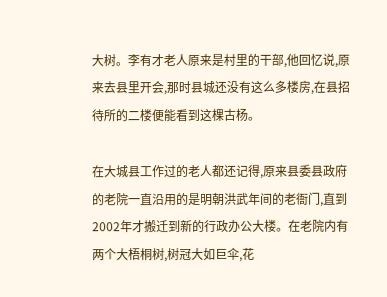大树。李有才老人原来是村里的干部,他回忆说,原来去县里开会,那时县城还没有这么多楼房,在县招待所的二楼便能看到这棵古杨。

在大城县工作过的老人都还记得,原来县委县政府的老院一直沿用的是明朝洪武年间的老衙门,直到2002年才搬迁到新的行政办公大楼。在老院内有两个大梧桐树,树冠大如巨伞,花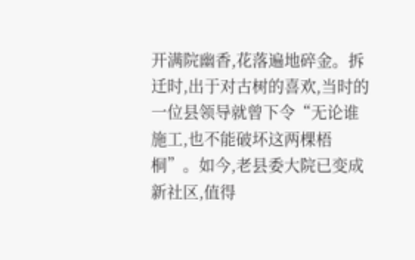开满院幽香,花落遍地碎金。拆迁时,出于对古树的喜欢,当时的一位县领导就曾下令“无论谁施工,也不能破坏这两棵梧桐”。如今,老县委大院已变成新社区,值得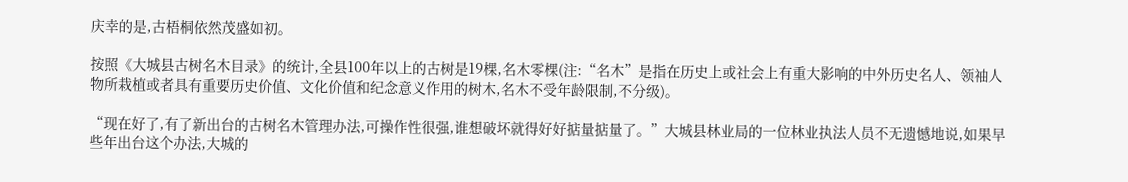庆幸的是,古梧桐依然茂盛如初。

按照《大城县古树名木目录》的统计,全县100年以上的古树是19棵,名木零棵(注:“名木”是指在历史上或社会上有重大影响的中外历史名人、领袖人物所栽植或者具有重要历史价值、文化价值和纪念意义作用的树木,名木不受年龄限制,不分级)。

“现在好了,有了新出台的古树名木管理办法,可操作性很强,谁想破坏就得好好掂量掂量了。”大城县林业局的一位林业执法人员不无遗憾地说,如果早些年出台这个办法,大城的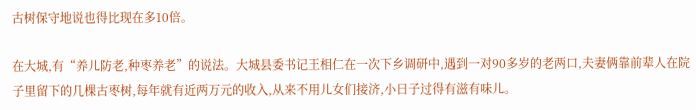古树保守地说也得比现在多10倍。

在大城,有“养儿防老,种枣养老”的说法。大城县委书记王相仁在一次下乡调研中,遇到一对90多岁的老两口,夫妻俩靠前辈人在院子里留下的几棵古枣树,每年就有近两万元的收入,从来不用儿女们接济,小日子过得有滋有味儿。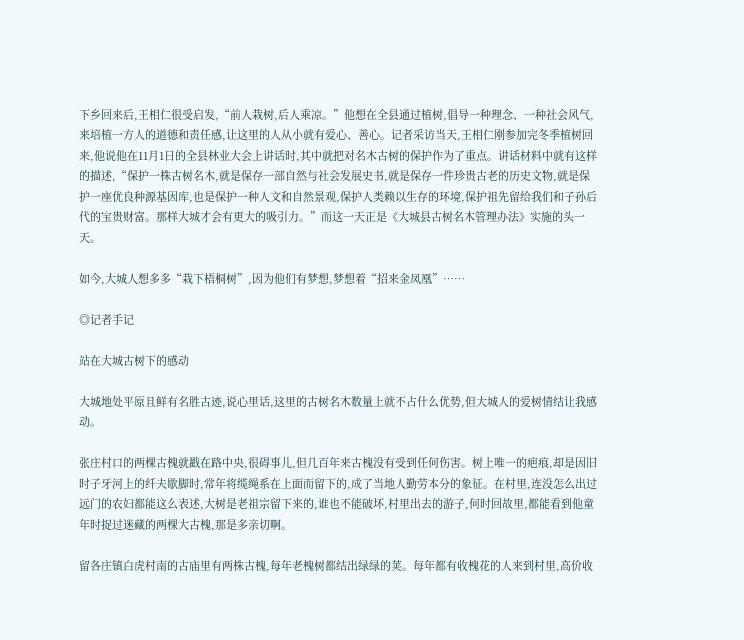下乡回来后,王相仁很受启发,“前人栽树,后人乘凉。”他想在全县通过植树,倡导一种理念、一种社会风气,来培植一方人的道德和责任感,让这里的人从小就有爱心、善心。记者采访当天,王相仁刚参加完冬季植树回来,他说他在11月1日的全县林业大会上讲话时,其中就把对名木古树的保护作为了重点。讲话材料中就有这样的描述,“保护一株古树名木,就是保存一部自然与社会发展史书,就是保存一件珍贵古老的历史文物,就是保护一座优良种源基因库,也是保护一种人文和自然景观,保护人类赖以生存的环境,保护祖先留给我们和子孙后代的宝贵财富。那样大城才会有更大的吸引力。”而这一天正是《大城县古树名木管理办法》实施的头一天。

如今,大城人想多多“栽下梧桐树”,因为他们有梦想,梦想着“招来金凤凰”……

◎记者手记

站在大城古树下的感动

大城地处平原且鲜有名胜古迹,说心里话,这里的古树名木数量上就不占什么优势,但大城人的爱树情结让我感动。

张庄村口的两棵古槐就戳在路中央,很碍事儿,但几百年来古槐没有受到任何伤害。树上唯一的疤痕,却是因旧时子牙河上的纤夫歇脚时,常年将缆绳系在上面而留下的,成了当地人勤劳本分的象征。在村里,连没怎么出过远门的农妇都能这么表述,大树是老祖宗留下来的,谁也不能破坏,村里出去的游子,何时回故里,都能看到他童年时捉过迷藏的两棵大古槐,那是多亲切啊。

留各庄镇白虎村南的古庙里有两株古槐,每年老槐树都结出绿绿的荚。每年都有收槐花的人来到村里,高价收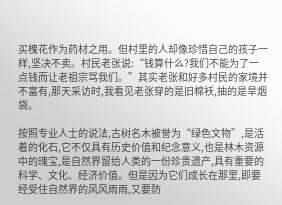买槐花作为药材之用。但村里的人却像珍惜自己的孩子一样,坚决不卖。村民老张说:“钱算什么?我们不能为了一点钱而让老祖宗骂我们。”其实老张和好多村民的家境并不富有,那天采访时,我看见老张穿的是旧棉袄,抽的是旱烟袋。

按照专业人士的说法,古树名木被誉为“绿色文物”,是活着的化石,它不仅具有历史价值和纪念意义,也是林木资源中的瑰宝,是自然界留给人类的一份珍贵遗产,具有重要的科学、文化、经济价值。但是因为它们成长在那里,即要经受住自然界的风风雨雨,又要防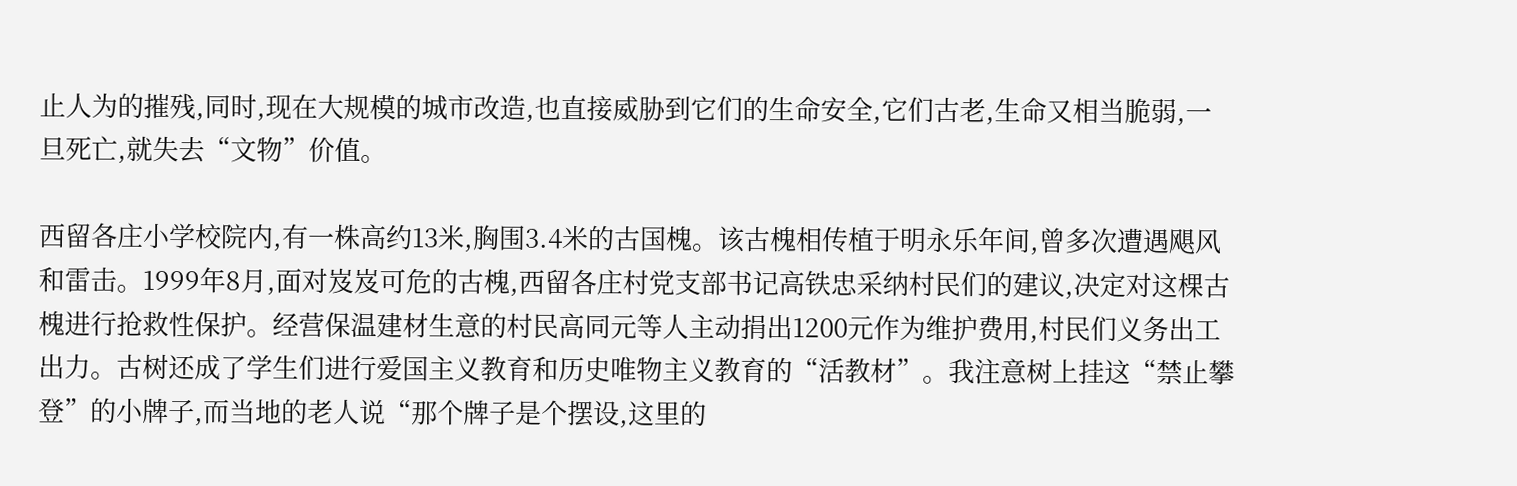止人为的摧残,同时,现在大规模的城市改造,也直接威胁到它们的生命安全,它们古老,生命又相当脆弱,一旦死亡,就失去“文物”价值。

西留各庄小学校院内,有一株高约13米,胸围3.4米的古国槐。该古槐相传植于明永乐年间,曾多次遭遇飓风和雷击。1999年8月,面对岌岌可危的古槐,西留各庄村党支部书记高铁忠采纳村民们的建议,决定对这棵古槐进行抢救性保护。经营保温建材生意的村民高同元等人主动捐出1200元作为维护费用,村民们义务出工出力。古树还成了学生们进行爱国主义教育和历史唯物主义教育的“活教材”。我注意树上挂这“禁止攀登”的小牌子,而当地的老人说“那个牌子是个摆设,这里的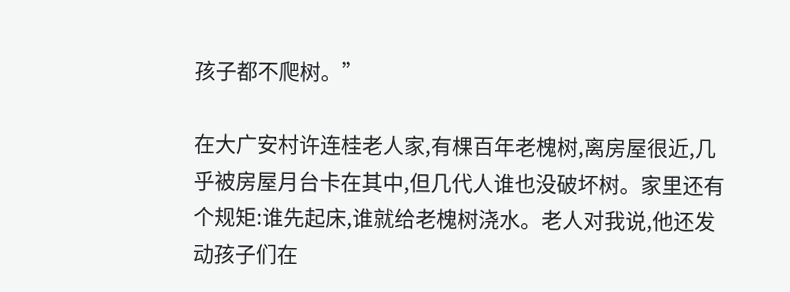孩子都不爬树。”

在大广安村许连桂老人家,有棵百年老槐树,离房屋很近,几乎被房屋月台卡在其中,但几代人谁也没破坏树。家里还有个规矩:谁先起床,谁就给老槐树浇水。老人对我说,他还发动孩子们在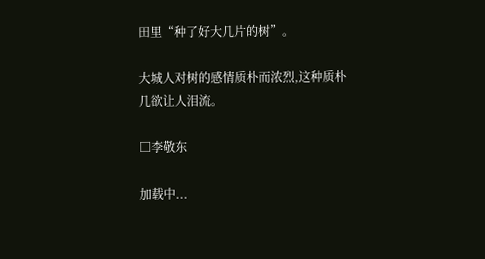田里“种了好大几片的树”。

大城人对树的感情质朴而浓烈,这种质朴几欲让人泪流。

□李敬东

加载中...